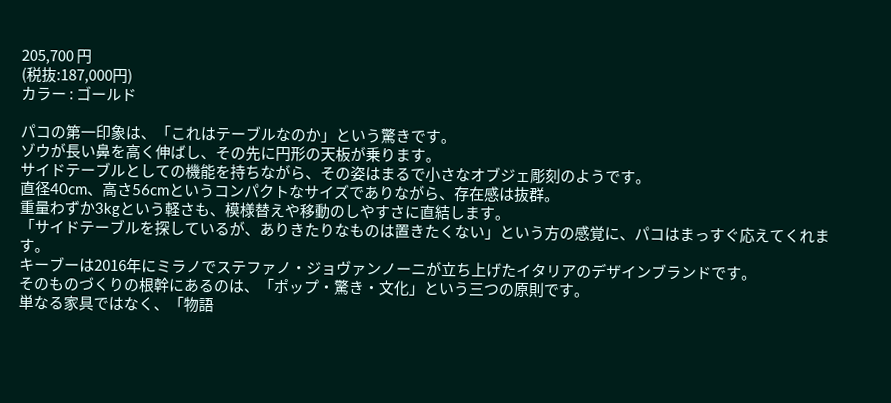205,700 円
(税抜:187,000円)
カラー : ゴールド

パコの第一印象は、「これはテーブルなのか」という驚きです。
ゾウが長い鼻を高く伸ばし、その先に円形の天板が乗ります。
サイドテーブルとしての機能を持ちながら、その姿はまるで小さなオブジェ彫刻のようです。
直径40cm、高さ56cmというコンパクトなサイズでありながら、存在感は抜群。
重量わずか3kgという軽さも、模様替えや移動のしやすさに直結します。
「サイドテーブルを探しているが、ありきたりなものは置きたくない」という方の感覚に、パコはまっすぐ応えてくれます。
キーブーは2016年にミラノでステファノ・ジョヴァンノーニが立ち上げたイタリアのデザインブランドです。
そのものづくりの根幹にあるのは、「ポップ・驚き・文化」という三つの原則です。
単なる家具ではなく、「物語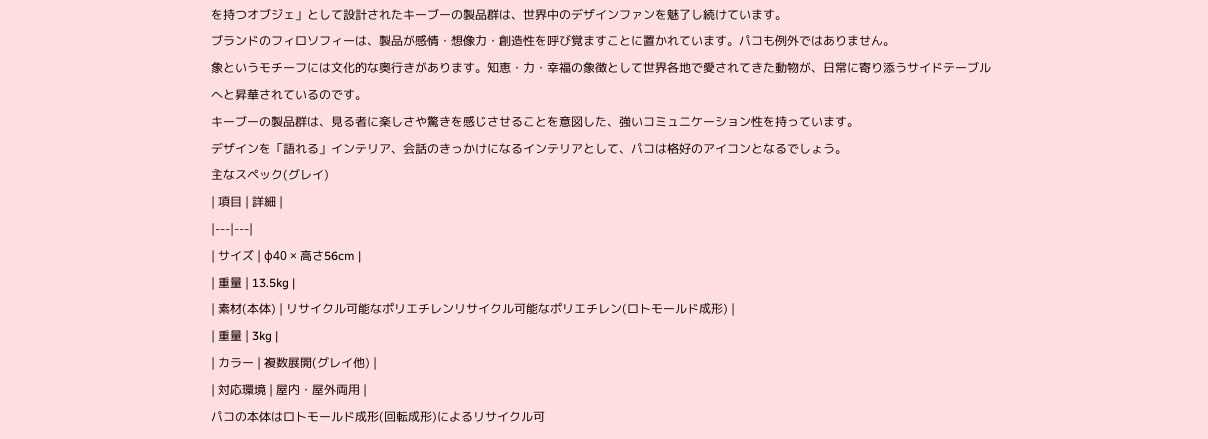を持つオブジェ」として設計されたキーブーの製品群は、世界中のデザインファンを魅了し続けています。
ブランドのフィロソフィーは、製品が感情・想像力・創造性を呼び覚ますことに置かれています。パコも例外ではありません。
象というモチーフには文化的な奥行きがあります。知恵・力・幸福の象徴として世界各地で愛されてきた動物が、日常に寄り添うサイドテーブルへと昇華されているのです。
キーブーの製品群は、見る者に楽しさや驚きを感じさせることを意図した、強いコミュニケーション性を持っています。
デザインを「語れる」インテリア、会話のきっかけになるインテリアとして、パコは格好のアイコンとなるでしょう。
主なスペック(グレイ)
| 項目 | 詳細 |
|---|---|
| サイズ | φ40 × 高さ56cm |
| 重量 | 13.5kg |
| 素材(本体) | リサイクル可能なポリエチレンリサイクル可能なポリエチレン(ロトモールド成形) |
| 重量 | 3kg |
| カラー | 複数展開(グレイ他) |
| 対応環境 | 屋内・屋外両用 |
パコの本体はロトモールド成形(回転成形)によるリサイクル可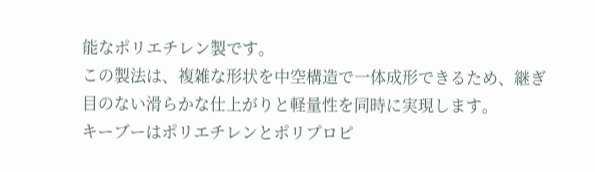能なポリエチレン製です。
この製法は、複雑な形状を中空構造で一体成形できるため、継ぎ目のない滑らかな仕上がりと軽量性を同時に実現します。
キーブーはポリエチレンとポリプロピ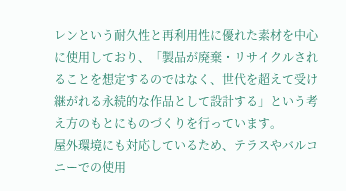レンという耐久性と再利用性に優れた素材を中心に使用しており、「製品が廃棄・リサイクルされることを想定するのではなく、世代を超えて受け継がれる永続的な作品として設計する」という考え方のもとにものづくりを行っています。
屋外環境にも対応しているため、テラスやバルコニーでの使用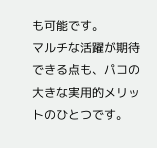も可能です。
マルチな活躍が期待できる点も、パコの大きな実用的メリットのひとつです。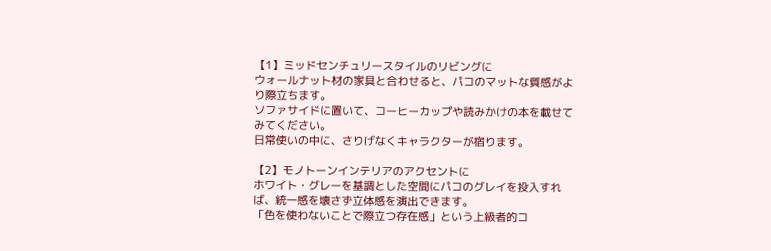【1】ミッドセンチュリースタイルのリビングに
ウォールナット材の家具と合わせると、パコのマットな質感がより際立ちます。
ソファサイドに置いて、コーヒーカップや読みかけの本を載せてみてください。
日常使いの中に、さりげなくキャラクターが宿ります。

【2】モノトーンインテリアのアクセントに
ホワイト・グレーを基調とした空間にパコのグレイを投入すれば、統一感を壊さず立体感を演出できます。
「色を使わないことで際立つ存在感」という上級者的コ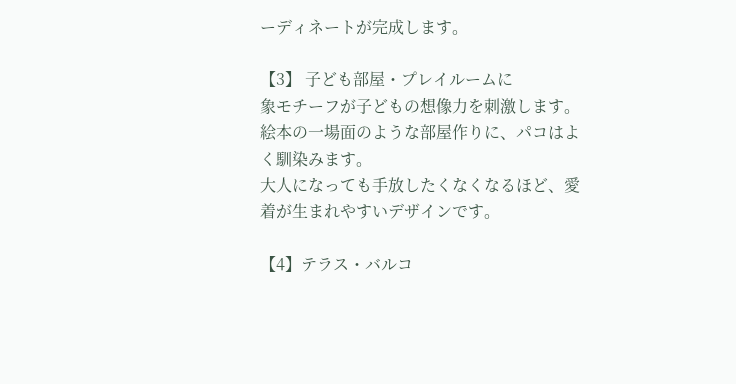ーディネートが完成します。

【3】 子ども部屋・プレイルームに
象モチーフが子どもの想像力を刺激します。絵本の一場面のような部屋作りに、パコはよく馴染みます。
大人になっても手放したくなくなるほど、愛着が生まれやすいデザインです。

【4】テラス・バルコ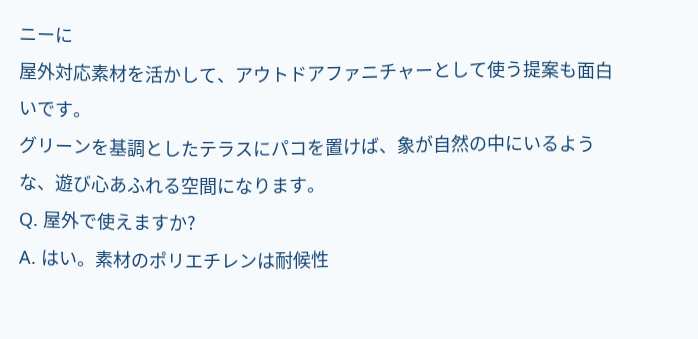ニーに
屋外対応素材を活かして、アウトドアファニチャーとして使う提案も面白いです。
グリーンを基調としたテラスにパコを置けば、象が自然の中にいるような、遊び心あふれる空間になります。
Q. 屋外で使えますか?
A. はい。素材のポリエチレンは耐候性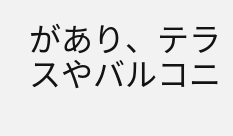があり、テラスやバルコニ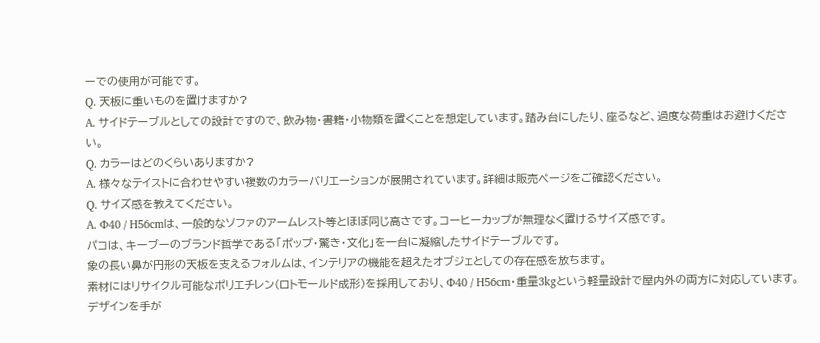ーでの使用が可能です。
Q. 天板に重いものを置けますか?
A. サイドテーブルとしての設計ですので、飲み物・書籍・小物類を置くことを想定しています。踏み台にしたり、座るなど、過度な荷重はお避けください。
Q. カラーはどのくらいありますか?
A. 様々なテイストに合わせやすい複数のカラーバリエーションが展開されています。詳細は販売ページをご確認ください。
Q. サイズ感を教えてください。
A. Φ40 / H56cmは、一般的なソファのアームレスト等とほぼ同じ高さです。コーヒーカップが無理なく置けるサイズ感です。
パコは、キーブーのブランド哲学である「ポップ・驚き・文化」を一台に凝縮したサイドテーブルです。
象の長い鼻が円形の天板を支えるフォルムは、インテリアの機能を超えたオブジェとしての存在感を放ちます。
素材にはリサイクル可能なポリエチレン(ロトモールド成形)を採用しており、Φ40 / H56cm・重量3kgという軽量設計で屋内外の両方に対応しています。
デザインを手が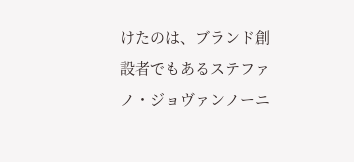けたのは、ブランド創設者でもあるステファノ・ジョヴァンノーニ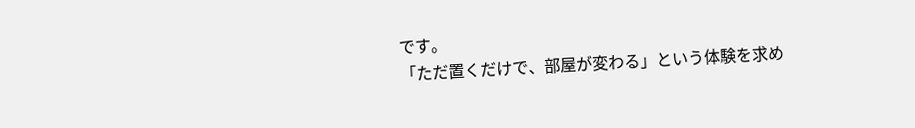です。
「ただ置くだけで、部屋が変わる」という体験を求め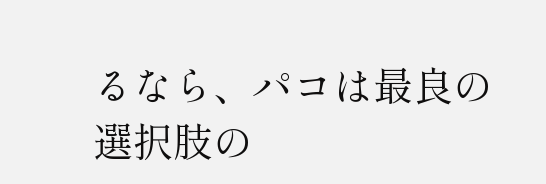るなら、パコは最良の選択肢の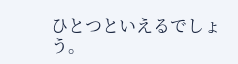ひとつといえるでしょう。